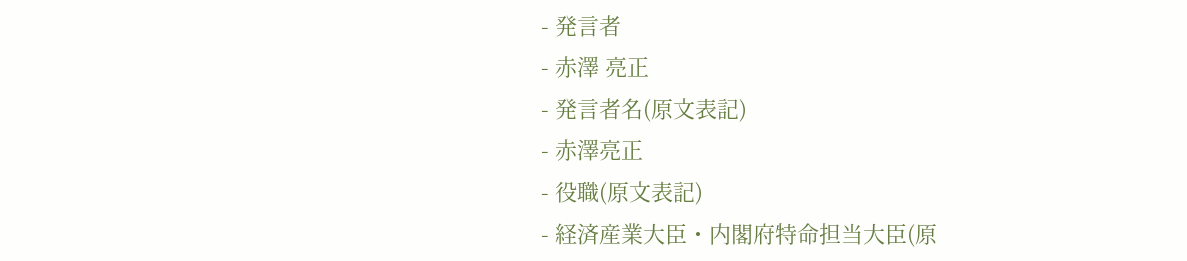- 発言者
- 赤澤 亮正
- 発言者名(原文表記)
- 赤澤亮正
- 役職(原文表記)
- 経済産業大臣・内閣府特命担当大臣(原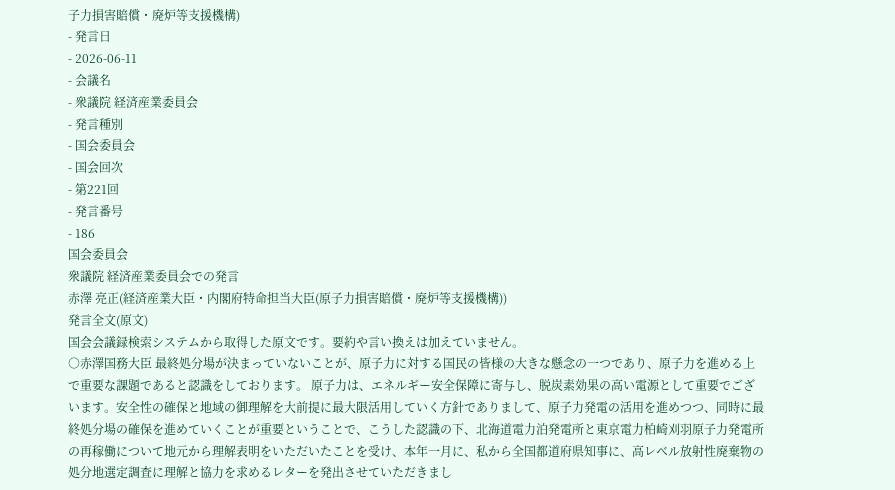子力損害賠償・廃炉等支援機構)
- 発言日
- 2026-06-11
- 会議名
- 衆議院 経済産業委員会
- 発言種別
- 国会委員会
- 国会回次
- 第221回
- 発言番号
- 186
国会委員会
衆議院 経済産業委員会での発言
赤澤 亮正(経済産業大臣・内閣府特命担当大臣(原子力損害賠償・廃炉等支援機構))
発言全文(原文)
国会会議録検索システムから取得した原文です。要約や言い換えは加えていません。
○赤澤国務大臣 最終処分場が決まっていないことが、原子力に対する国民の皆様の大きな懸念の一つであり、原子力を進める上で重要な課題であると認識をしております。 原子力は、エネルギー安全保障に寄与し、脱炭素効果の高い電源として重要でございます。安全性の確保と地域の御理解を大前提に最大限活用していく方針でありまして、原子力発電の活用を進めつつ、同時に最終処分場の確保を進めていくことが重要ということで、こうした認識の下、北海道電力泊発電所と東京電力柏崎刈羽原子力発電所の再稼働について地元から理解表明をいただいたことを受け、本年一月に、私から全国都道府県知事に、高レベル放射性廃棄物の処分地選定調査に理解と協力を求めるレターを発出させていただきまし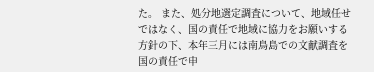た。 また、処分地選定調査について、地域任せではなく、国の責任で地域に協力をお願いする方針の下、本年三月には南鳥島での文献調査を国の責任で申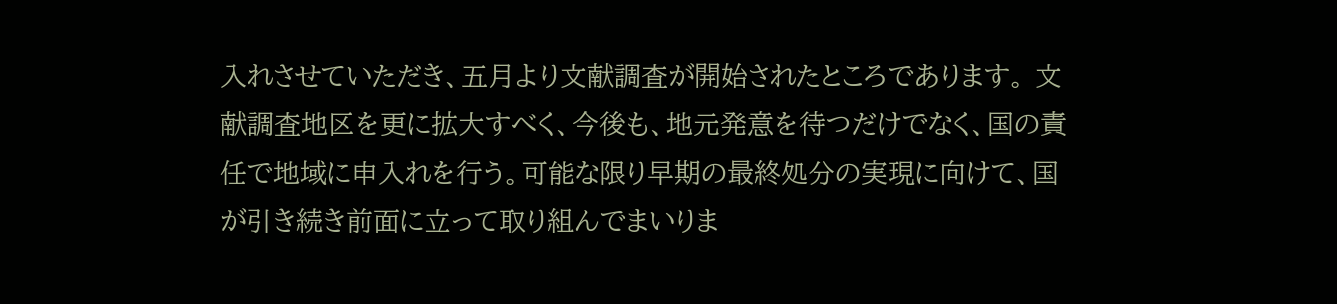入れさせていただき、五月より文献調査が開始されたところであります。 文献調査地区を更に拡大すべく、今後も、地元発意を待つだけでなく、国の責任で地域に申入れを行う。可能な限り早期の最終処分の実現に向けて、国が引き続き前面に立って取り組んでまいりま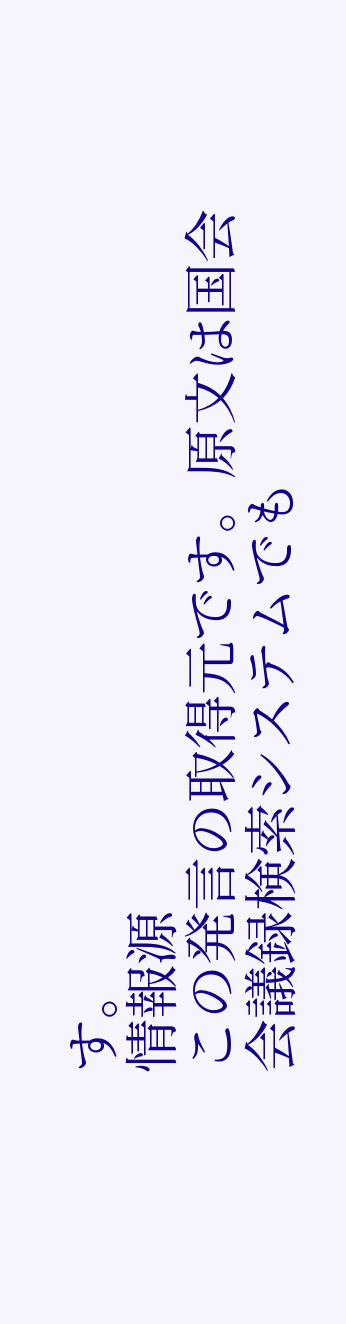す。
情報源
この発言の取得元です。原文は国会会議録検索システムでも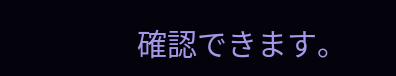確認できます。